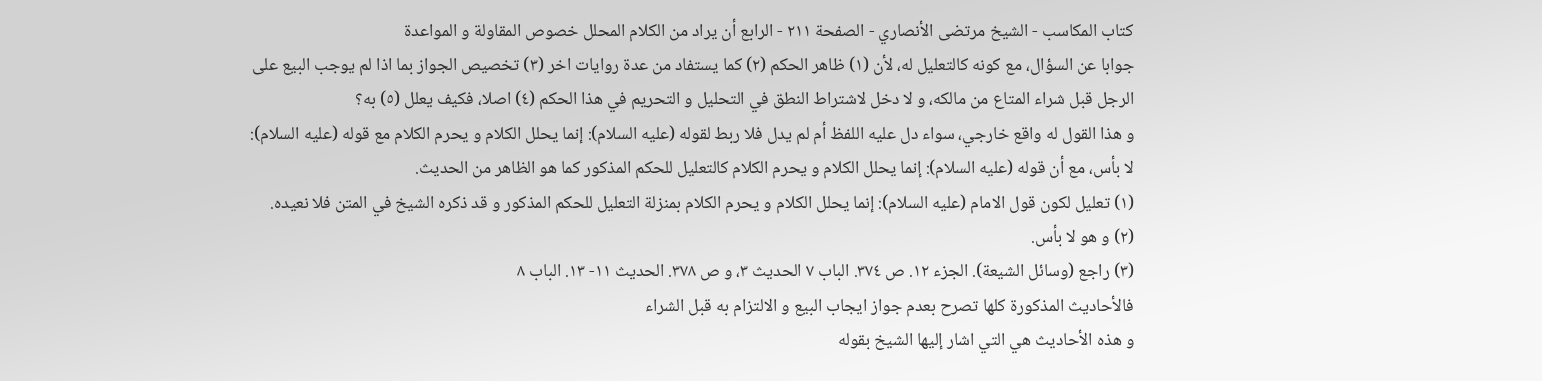كتاب المكاسب - الشيخ مرتضى الأنصاري - الصفحة ٢١١ - الرابع أن يراد من الكلام المحلل خصوص المقاولة و المواعدة
جوابا عن السؤال، مع كونه كالتعليل له، لأن (١) ظاهر الحكم (٢) كما يستفاد من عدة روايات اخر (٣) تخصيص الجواز بما اذا لم يوجب البيع على الرجل قبل شراء المتاع من مالكه، و لا دخل لاشتراط النطق في التحليل و التحريم في هذا الحكم (٤) اصلا، فكيف يعلل (٥) به؟
و هذا القول له واقع خارجي، سواء دل عليه اللفظ أم لم يدل فلا ربط لقوله (عليه السلام): إنما يحلل الكلام و يحرم الكلام مع قوله (عليه السلام): لا بأس، مع أن قوله (عليه السلام): إنما يحلل الكلام و يحرم الكلام كالتعليل للحكم المذكور كما هو الظاهر من الحديث.
(١) تعليل لكون قول الامام (عليه السلام): إنما يحلل الكلام و يحرم الكلام بمنزلة التعليل للحكم المذكور و قد ذكره الشيخ في المتن فلا نعيده.
(٢) و هو لا بأس.
(٣) راجع (وسائل الشيعة). الجزء ١٢. ص ٣٧٤. الباب ٧ الحديث ٣، و ص ٣٧٨. الحديث ١١- ١٣. الباب ٨
فالأحاديث المذكورة كلها تصرح بعدم جواز ايجاب البيع و الالتزام به قبل الشراء
و هذه الأحاديث هي التي اشار إليها الشيخ بقوله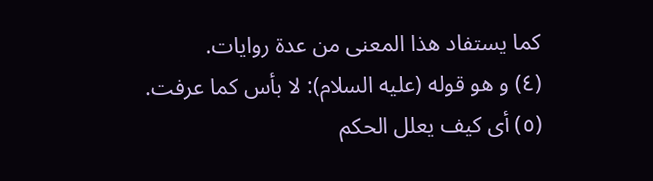كما يستفاد هذا المعنى من عدة روايات.
(٤) و هو قوله (عليه السلام): لا بأس كما عرفت.
(٥) أى كيف يعلل الحكم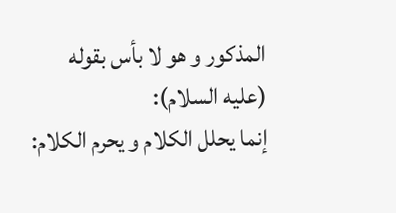المذكور و هو لا بأس بقوله (عليه السلام):
إنما يحلل الكلام و يحرم الكلام: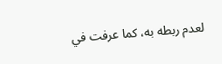لعدم ربطه به، كما عرفت في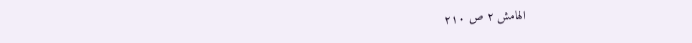الهامش ٢ ص ٢١٠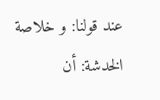عند قولنا: و خلاصة الخدشة: أن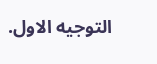التوجيه الاول.